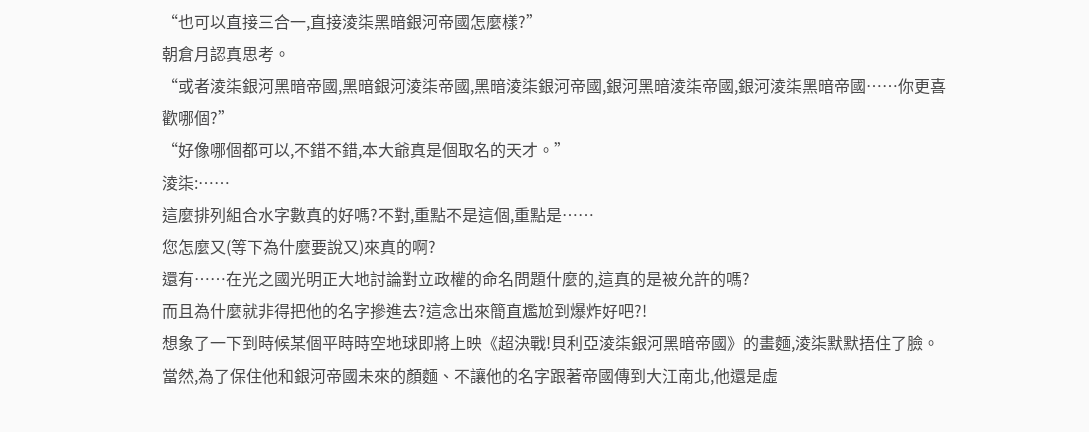“也可以直接三合一,直接淩柒黑暗銀河帝國怎麼樣?”
朝倉月認真思考。
“或者淩柒銀河黑暗帝國,黑暗銀河淩柒帝國,黑暗淩柒銀河帝國,銀河黑暗淩柒帝國,銀河淩柒黑暗帝國……你更喜歡哪個?”
“好像哪個都可以,不錯不錯,本大爺真是個取名的天才。”
淩柒:……
這麼排列組合水字數真的好嗎?不對,重點不是這個,重點是……
您怎麼又(等下為什麼要說又)來真的啊?
還有……在光之國光明正大地討論對立政權的命名問題什麼的,這真的是被允許的嗎?
而且為什麼就非得把他的名字摻進去?這念出來簡直尷尬到爆炸好吧?!
想象了一下到時候某個平時時空地球即將上映《超決戰!貝利亞淩柒銀河黑暗帝國》的畫麵,淩柒默默捂住了臉。
當然,為了保住他和銀河帝國未來的顏麵、不讓他的名字跟著帝國傳到大江南北,他還是虛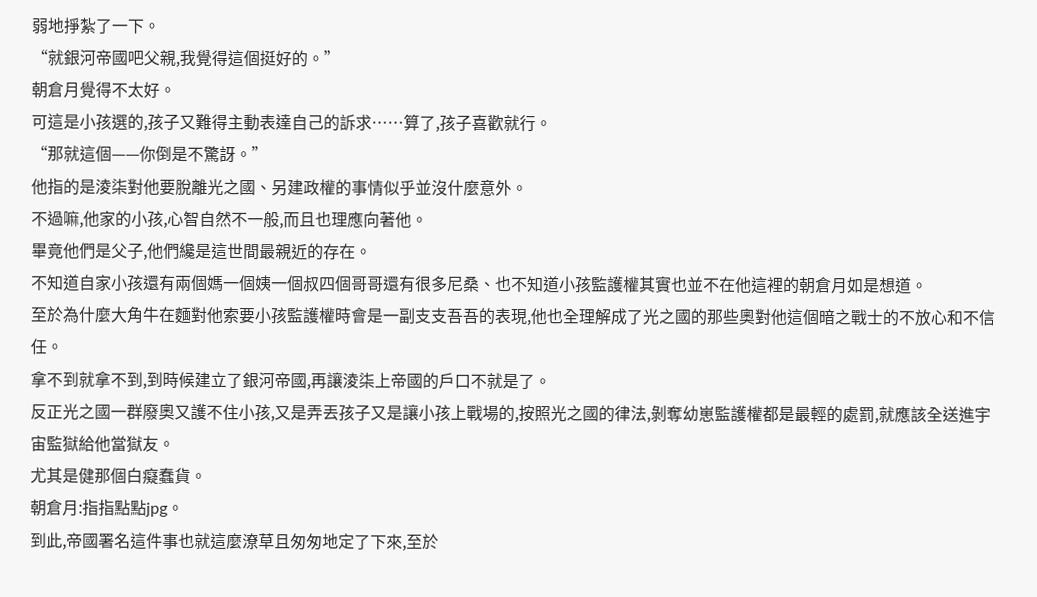弱地掙紮了一下。
“就銀河帝國吧父親,我覺得這個挺好的。”
朝倉月覺得不太好。
可這是小孩選的,孩子又難得主動表達自己的訴求……算了,孩子喜歡就行。
“那就這個——你倒是不驚訝。”
他指的是淩柒對他要脫離光之國、另建政權的事情似乎並沒什麼意外。
不過嘛,他家的小孩,心智自然不一般,而且也理應向著他。
畢竟他們是父子,他們纔是這世間最親近的存在。
不知道自家小孩還有兩個媽一個姨一個叔四個哥哥還有很多尼桑、也不知道小孩監護權其實也並不在他這裡的朝倉月如是想道。
至於為什麼大角牛在麵對他索要小孩監護權時會是一副支支吾吾的表現,他也全理解成了光之國的那些奧對他這個暗之戰士的不放心和不信任。
拿不到就拿不到,到時候建立了銀河帝國,再讓淩柒上帝國的戶口不就是了。
反正光之國一群廢奧又護不住小孩,又是弄丟孩子又是讓小孩上戰場的,按照光之國的律法,剝奪幼崽監護權都是最輕的處罰,就應該全送進宇宙監獄給他當獄友。
尤其是健那個白癡蠢貨。
朝倉月:指指點點jpg。
到此,帝國署名這件事也就這麼潦草且匆匆地定了下來,至於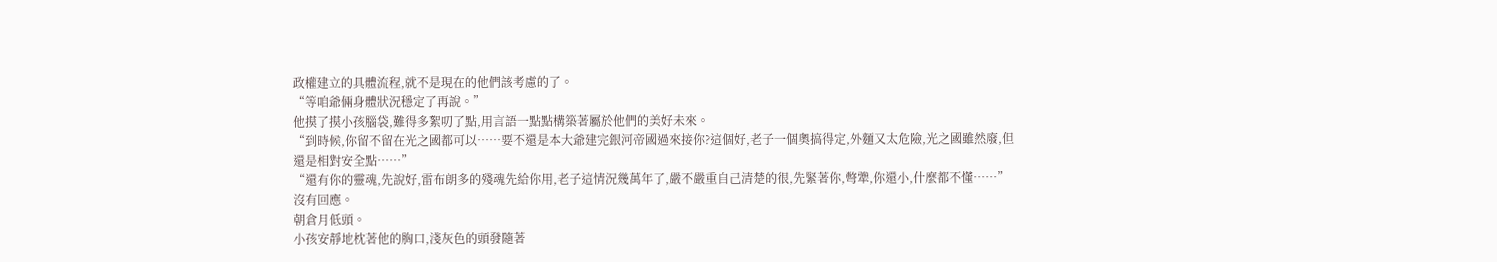政權建立的具體流程,就不是現在的他們該考慮的了。
“等咱爺倆身體狀況穩定了再說。”
他摸了摸小孩腦袋,難得多絮叨了點,用言語一點點構築著屬於他們的美好未來。
“到時候,你留不留在光之國都可以……要不還是本大爺建完銀河帝國過來接你?這個好,老子一個奧搞得定,外麵又太危險,光之國雖然廢,但還是相對安全點……”
“還有你的靈魂,先說好,雷布朗多的殘魂先給你用,老子這情況幾萬年了,嚴不嚴重自己清楚的很,先緊著你,彆犟,你還小,什麼都不懂……”
沒有回應。
朝倉月低頭。
小孩安靜地枕著他的胸口,淺灰色的頭發隨著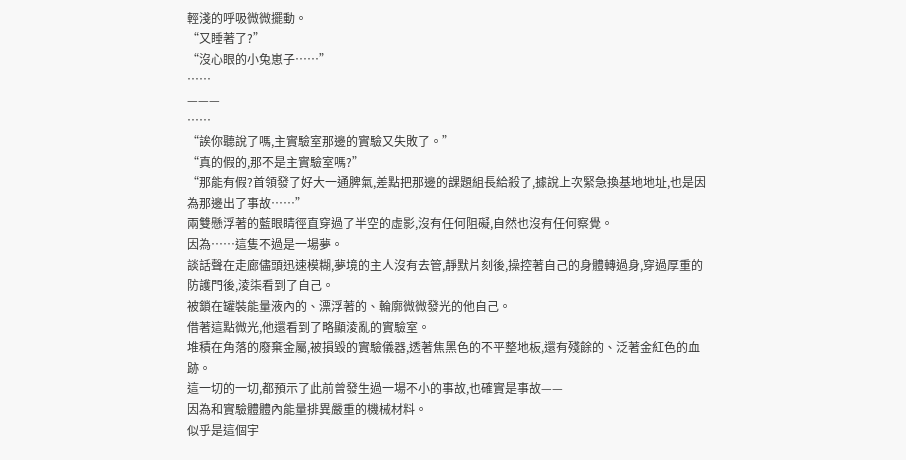輕淺的呼吸微微擺動。
“又睡著了?”
“沒心眼的小兔崽子……”
……
———
……
“誒你聽說了嗎,主實驗室那邊的實驗又失敗了。”
“真的假的,那不是主實驗室嗎?”
“那能有假?首領發了好大一通脾氣,差點把那邊的課題組長給殺了,據說上次緊急換基地地址,也是因為那邊出了事故……”
兩雙懸浮著的藍眼睛徑直穿過了半空的虛影,沒有任何阻礙,自然也沒有任何察覺。
因為……這隻不過是一場夢。
談話聲在走廊儘頭迅速模糊,夢境的主人沒有去管,靜默片刻後,操控著自己的身體轉過身,穿過厚重的防護門後,淩柒看到了自己。
被鎖在罐裝能量液內的、漂浮著的、輪廓微微發光的他自己。
借著這點微光,他還看到了略顯淩亂的實驗室。
堆積在角落的廢棄金屬,被損毀的實驗儀器,透著焦黑色的不平整地板,還有殘餘的、泛著金紅色的血跡。
這一切的一切,都預示了此前曾發生過一場不小的事故,也確實是事故——
因為和實驗體體內能量排異嚴重的機械材料。
似乎是這個宇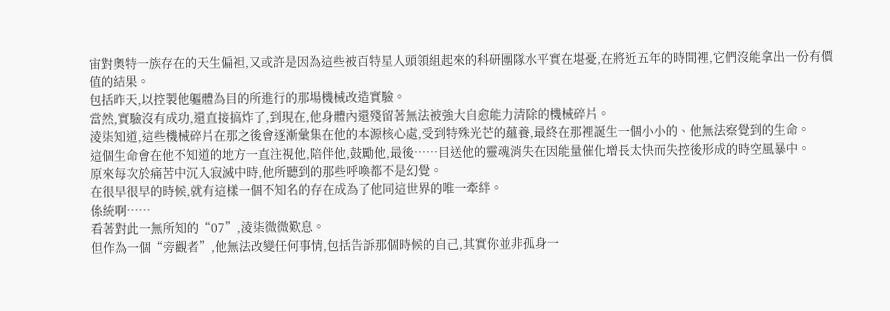宙對奧特一族存在的天生偏袒,又或許是因為這些被百特星人頭領組起來的科研團隊水平實在堪憂,在將近五年的時間裡,它們沒能拿出一份有價值的結果。
包括昨天,以控製他軀體為目的所進行的那場機械改造實驗。
當然,實驗沒有成功,還直接搞炸了,到現在,他身體內還殘留著無法被強大自愈能力清除的機械碎片。
淩柒知道,這些機械碎片在那之後會逐漸彙集在他的本源核心處,受到特殊光芒的蘊養,最終在那裡誕生一個小小的、他無法察覺到的生命。
這個生命會在他不知道的地方一直注視他,陪伴他,鼓勵他,最後……目送他的靈魂消失在因能量催化增長太快而失控後形成的時空風暴中。
原來每次於痛苦中沉入寂滅中時,他所聽到的那些呼喚都不是幻覺。
在很早很早的時候,就有這樣一個不知名的存在成為了他同這世界的唯一牽絆。
係統啊……
看著對此一無所知的“07”,淩柒微微歎息。
但作為一個“旁觀者”,他無法改變任何事情,包括告訴那個時候的自己,其實你並非孤身一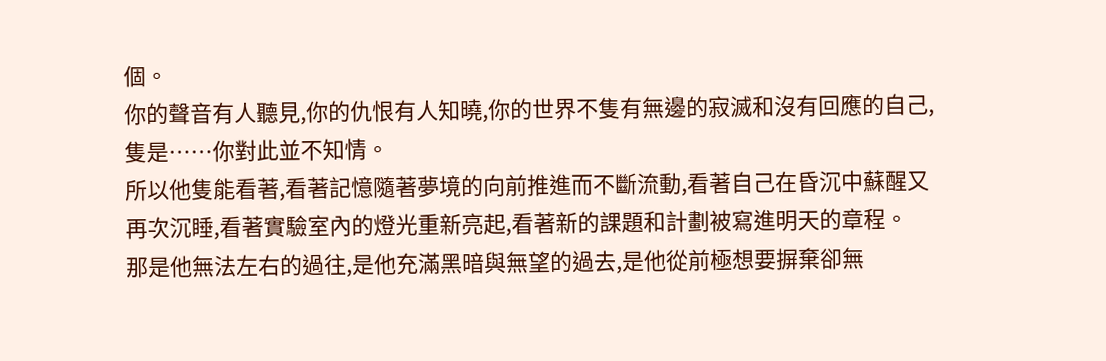個。
你的聲音有人聽見,你的仇恨有人知曉,你的世界不隻有無邊的寂滅和沒有回應的自己,隻是……你對此並不知情。
所以他隻能看著,看著記憶隨著夢境的向前推進而不斷流動,看著自己在昏沉中蘇醒又再次沉睡,看著實驗室內的燈光重新亮起,看著新的課題和計劃被寫進明天的章程。
那是他無法左右的過往,是他充滿黑暗與無望的過去,是他從前極想要摒棄卻無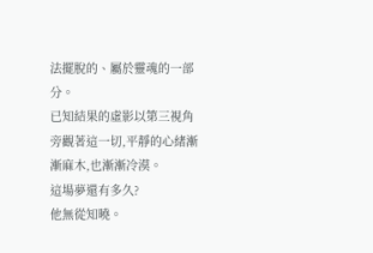法擺脫的、屬於靈魂的一部分。
已知結果的虛影以第三視角旁觀著這一切,平靜的心緒漸漸麻木,也漸漸冷漠。
這場夢還有多久?
他無從知曉。